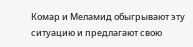Комар и Меламид обыгрывают эту ситуацию и предлагают свою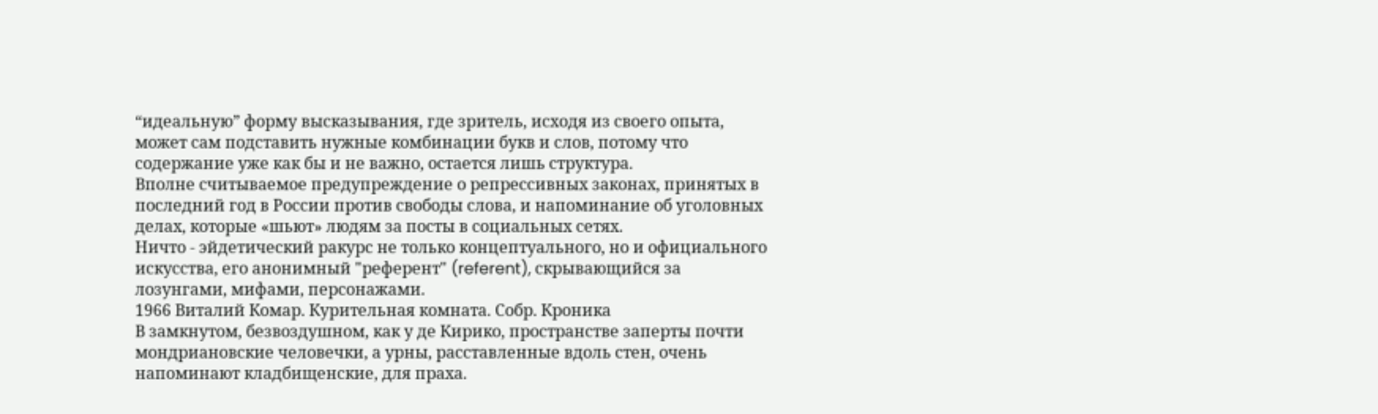“идеальную” форму высказывания, где зритель, исходя из своего опыта, может сам подставить нужные комбинации букв и слов, потому что содержание уже как бы и не важно, остается лишь структура.
Вполне считываемое предупреждение о репрессивных законах, принятых в последний год в России против свободы слова, и напоминание об уголовных делах, которые «шьют» людям за посты в социальных сетях.
Ничто - эйдетический ракурс не только концептуального, но и официального искусства, его анонимный "референт" (referent), скрывающийся за лозунгами, мифами, персонажами.
1966 Виталий Комар. Курительная комната. Собр. Кроника
В замкнутом, безвоздушном, как у де Кирико, пространстве заперты почти мондриановские человечки, а урны, расставленные вдоль стен, очень напоминают кладбищенские, для праха.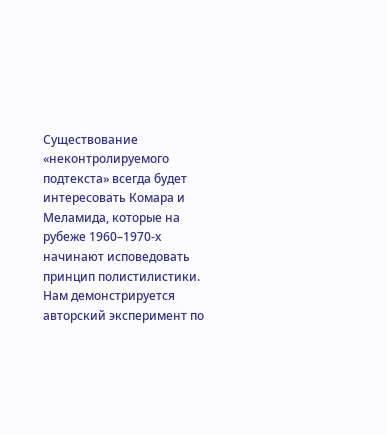Существование «неконтролируемого подтекста» всегда будет интересовать Комара и Меламида, которые на рубеже 1960–1970-х начинают исповедовать принцип полистилистики.
Нам демонстрируется авторский эксперимент по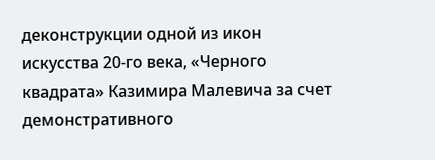деконструкции одной из икон искусства 20-го века, «Черного квадрата» Казимира Малевича за счет демонстративного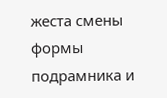жеста смены формы подрамника и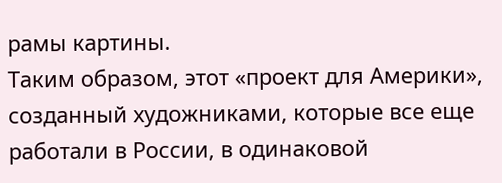рамы картины.
Таким образом, этот «проект для Америки», созданный художниками, которые все еще работали в России, в одинаковой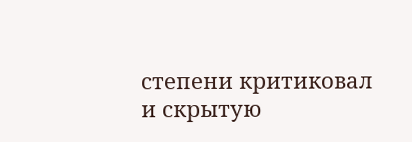степени критиковал и скрытую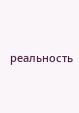реальность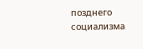позднего социализма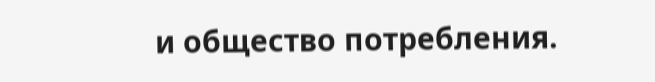и общество потребления.